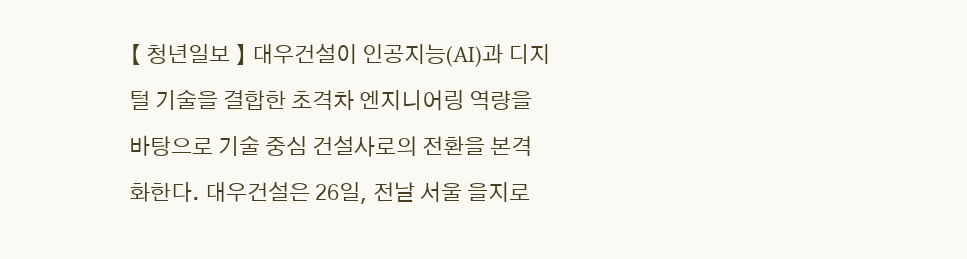【 청년일보 】 대우건설이 인공지능(AI)과 디지털 기술을 결합한 초격차 엔지니어링 역량을 바탕으로 기술 중심 건설사로의 전환을 본격화한다. 대우건설은 26일, 전날 서울 을지로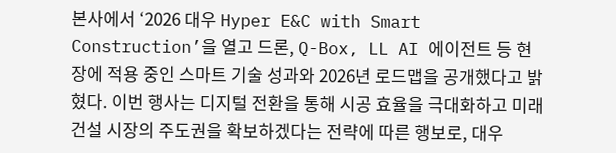본사에서 ‘2026 대우 Hyper E&C with Smart Construction’을 열고 드론, Q-Box, LL AI 에이전트 등 현장에 적용 중인 스마트 기술 성과와 2026년 로드맵을 공개했다고 밝혔다. 이번 행사는 디지털 전환을 통해 시공 효율을 극대화하고 미래 건설 시장의 주도권을 확보하겠다는 전략에 따른 행보로, 대우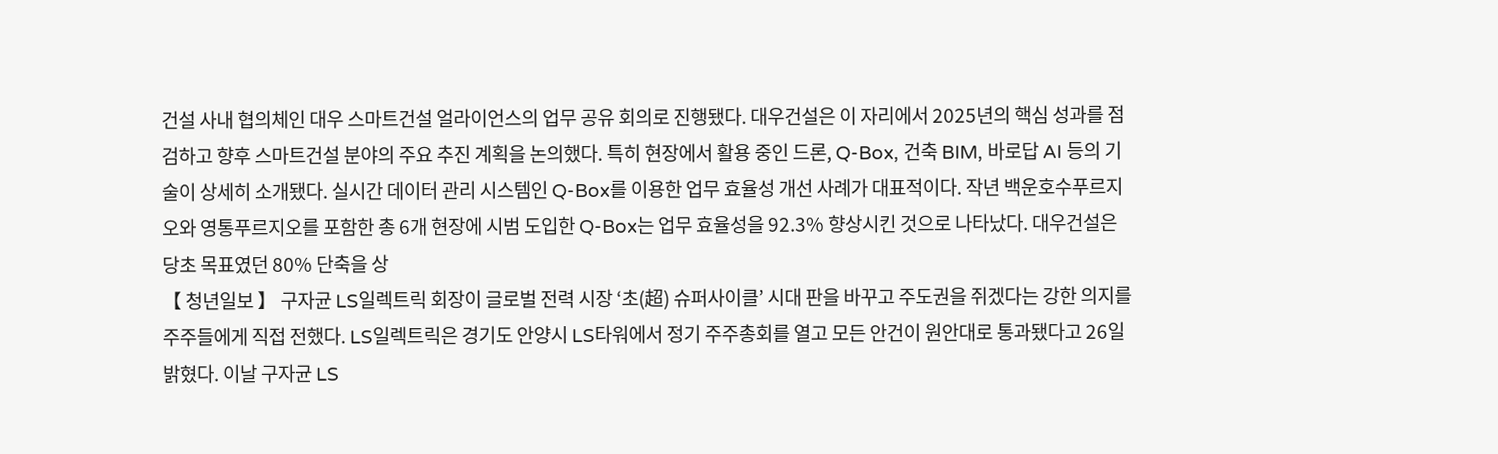건설 사내 협의체인 대우 스마트건설 얼라이언스의 업무 공유 회의로 진행됐다. 대우건설은 이 자리에서 2025년의 핵심 성과를 점검하고 향후 스마트건설 분야의 주요 추진 계획을 논의했다. 특히 현장에서 활용 중인 드론, Q-Box, 건축 BIM, 바로답 AI 등의 기술이 상세히 소개됐다. 실시간 데이터 관리 시스템인 Q-Box를 이용한 업무 효율성 개선 사례가 대표적이다. 작년 백운호수푸르지오와 영통푸르지오를 포함한 총 6개 현장에 시범 도입한 Q-Box는 업무 효율성을 92.3% 향상시킨 것으로 나타났다. 대우건설은 당초 목표였던 80% 단축을 상
【 청년일보 】 구자균 LS일렉트릭 회장이 글로벌 전력 시장 ‘초(超) 슈퍼사이클’ 시대 판을 바꾸고 주도권을 쥐겠다는 강한 의지를 주주들에게 직접 전했다. LS일렉트릭은 경기도 안양시 LS타워에서 정기 주주총회를 열고 모든 안건이 원안대로 통과됐다고 26일 밝혔다. 이날 구자균 LS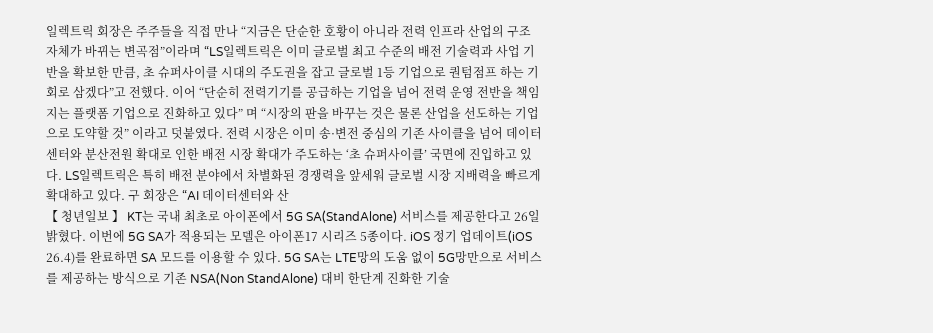일렉트릭 회장은 주주들을 직접 만나 “지금은 단순한 호황이 아니라 전력 인프라 산업의 구조 자체가 바뀌는 변곡점”이라며 “LS일렉트릭은 이미 글로벌 최고 수준의 배전 기술력과 사업 기반을 확보한 만큼, 초 슈퍼사이클 시대의 주도권을 잡고 글로벌 1등 기업으로 퀀텀점프 하는 기회로 삼겠다”고 전했다. 이어 “단순히 전력기기를 공급하는 기업을 넘어 전력 운영 전반을 책임지는 플랫폼 기업으로 진화하고 있다” 며 “시장의 판을 바꾸는 것은 물론 산업을 선도하는 기업으로 도약할 것” 이라고 덧붙였다. 전력 시장은 이미 송·변전 중심의 기존 사이클을 넘어 데이터센터와 분산전원 확대로 인한 배전 시장 확대가 주도하는 ‘초 슈퍼사이클’ 국면에 진입하고 있다. LS일렉트릭은 특히 배전 분야에서 차별화된 경쟁력을 앞세워 글로벌 시장 지배력을 빠르게 확대하고 있다. 구 회장은 “AI 데이터센터와 산
【 청년일보 】 KT는 국내 최초로 아이폰에서 5G SA(StandAlone) 서비스를 제공한다고 26일 밝혔다. 이번에 5G SA가 적용되는 모델은 아이폰17 시리즈 5종이다. iOS 정기 업데이트(iOS 26.4)를 완료하면 SA 모드를 이용할 수 있다. 5G SA는 LTE망의 도움 없이 5G망만으로 서비스를 제공하는 방식으로 기존 NSA(Non StandAlone) 대비 한단계 진화한 기술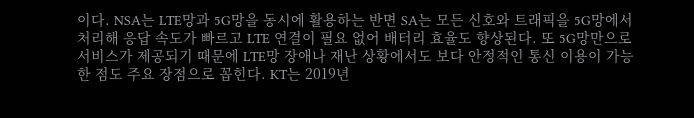이다. NSA는 LTE망과 5G망을 동시에 활용하는 반면 SA는 모든 신호와 트래픽을 5G망에서 처리해 응답 속도가 빠르고 LTE 연결이 필요 없어 배터리 효율도 향상된다. 또 5G망만으로 서비스가 제공되기 때문에 LTE망 장애나 재난 상황에서도 보다 안정적인 통신 이용이 가능한 점도 주요 장점으로 꼽힌다. KT는 2019년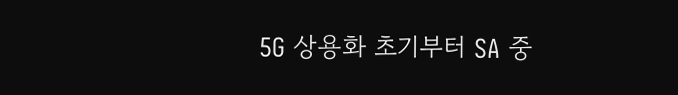5G 상용화 초기부터 SA 중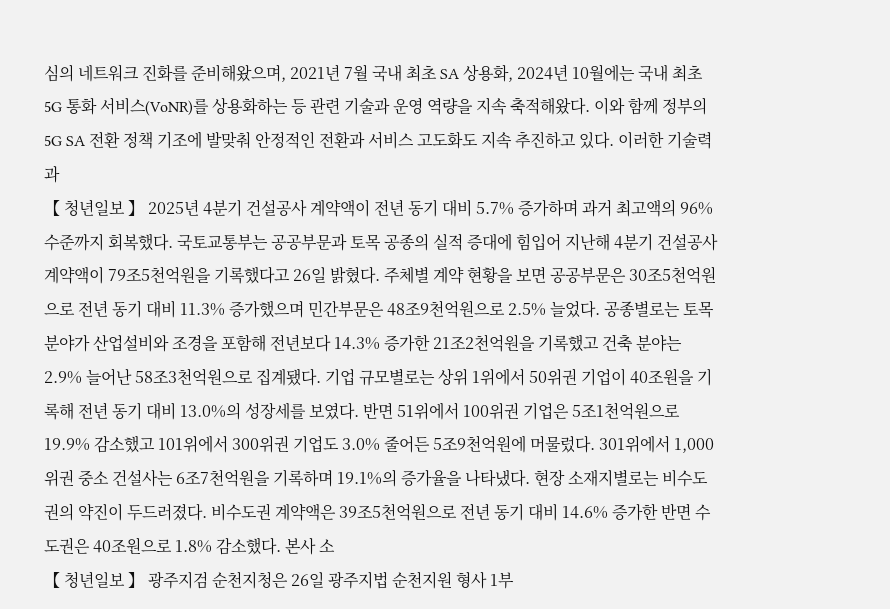심의 네트워크 진화를 준비해왔으며, 2021년 7월 국내 최초 SA 상용화, 2024년 10월에는 국내 최초 5G 통화 서비스(VoNR)를 상용화하는 등 관련 기술과 운영 역량을 지속 축적해왔다. 이와 함께 정부의 5G SA 전환 정책 기조에 발맞춰 안정적인 전환과 서비스 고도화도 지속 추진하고 있다. 이러한 기술력과
【 청년일보 】 2025년 4분기 건설공사 계약액이 전년 동기 대비 5.7% 증가하며 과거 최고액의 96% 수준까지 회복했다. 국토교통부는 공공부문과 토목 공종의 실적 증대에 힘입어 지난해 4분기 건설공사 계약액이 79조5천억원을 기록했다고 26일 밝혔다. 주체별 계약 현황을 보면 공공부문은 30조5천억원으로 전년 동기 대비 11.3% 증가했으며 민간부문은 48조9천억원으로 2.5% 늘었다. 공종별로는 토목 분야가 산업설비와 조경을 포함해 전년보다 14.3% 증가한 21조2천억원을 기록했고 건축 분야는 2.9% 늘어난 58조3천억원으로 집계됐다. 기업 규모별로는 상위 1위에서 50위권 기업이 40조원을 기록해 전년 동기 대비 13.0%의 성장세를 보였다. 반면 51위에서 100위권 기업은 5조1천억원으로 19.9% 감소했고 101위에서 300위권 기업도 3.0% 줄어든 5조9천억원에 머물렀다. 301위에서 1,000위권 중소 건설사는 6조7천억원을 기록하며 19.1%의 증가율을 나타냈다. 현장 소재지별로는 비수도권의 약진이 두드러졌다. 비수도권 계약액은 39조5천억원으로 전년 동기 대비 14.6% 증가한 반면 수도권은 40조원으로 1.8% 감소했다. 본사 소
【 청년일보 】 광주지검 순천지청은 26일 광주지법 순천지원 형사 1부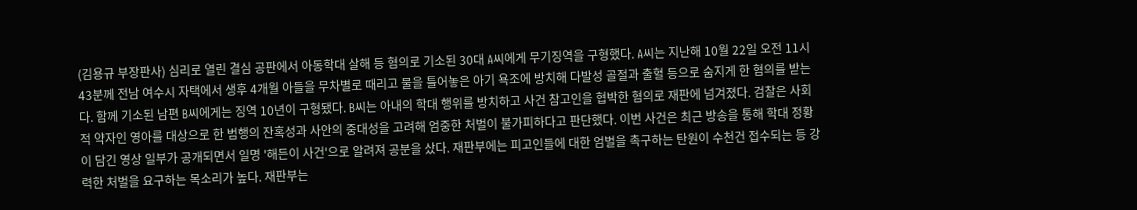(김용규 부장판사) 심리로 열린 결심 공판에서 아동학대 살해 등 혐의로 기소된 30대 A씨에게 무기징역을 구형했다. A씨는 지난해 10월 22일 오전 11시 43분께 전남 여수시 자택에서 생후 4개월 아들을 무차별로 때리고 물을 틀어놓은 아기 욕조에 방치해 다발성 골절과 출혈 등으로 숨지게 한 혐의를 받는다. 함께 기소된 남편 B씨에게는 징역 10년이 구형됐다. B씨는 아내의 학대 행위를 방치하고 사건 참고인을 협박한 혐의로 재판에 넘겨졌다. 검찰은 사회적 약자인 영아를 대상으로 한 범행의 잔혹성과 사안의 중대성을 고려해 엄중한 처벌이 불가피하다고 판단했다. 이번 사건은 최근 방송을 통해 학대 정황이 담긴 영상 일부가 공개되면서 일명 '해든이 사건'으로 알려져 공분을 샀다. 재판부에는 피고인들에 대한 엄벌을 촉구하는 탄원이 수천건 접수되는 등 강력한 처벌을 요구하는 목소리가 높다. 재판부는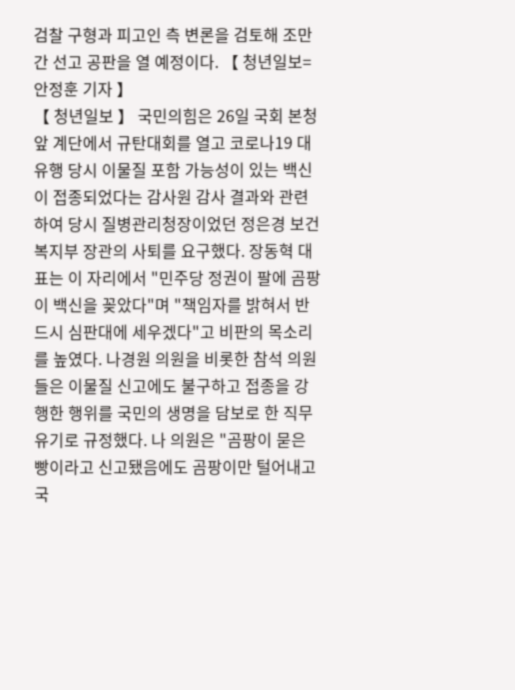검찰 구형과 피고인 측 변론을 검토해 조만간 선고 공판을 열 예정이다. 【 청년일보=안정훈 기자 】
【 청년일보 】 국민의힘은 26일 국회 본청 앞 계단에서 규탄대회를 열고 코로나19 대유행 당시 이물질 포함 가능성이 있는 백신이 접종되었다는 감사원 감사 결과와 관련하여 당시 질병관리청장이었던 정은경 보건복지부 장관의 사퇴를 요구했다. 장동혁 대표는 이 자리에서 "민주당 정권이 팔에 곰팡이 백신을 꽂았다"며 "책임자를 밝혀서 반드시 심판대에 세우겠다"고 비판의 목소리를 높였다. 나경원 의원을 비롯한 참석 의원들은 이물질 신고에도 불구하고 접종을 강행한 행위를 국민의 생명을 담보로 한 직무유기로 규정했다. 나 의원은 "곰팡이 묻은 빵이라고 신고됐음에도 곰팡이만 털어내고 국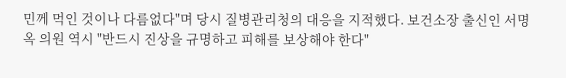민께 먹인 것이나 다름없다"며 당시 질병관리청의 대응을 지적했다. 보건소장 출신인 서명옥 의원 역시 "반드시 진상을 규명하고 피해를 보상해야 한다"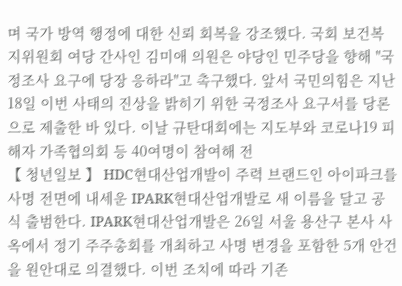며 국가 방역 행정에 대한 신뢰 회복을 강조했다. 국회 보건복지위원회 여당 간사인 김미애 의원은 야당인 민주당을 향해 "국정조사 요구에 당장 응하라"고 촉구했다. 앞서 국민의힘은 지난 18일 이번 사태의 진상을 밝히기 위한 국정조사 요구서를 당론으로 제출한 바 있다. 이날 규탄대회에는 지도부와 코로나19 피해자 가족협의회 등 40여명이 참여해 전
【 청년일보 】 HDC현대산업개발이 주력 브랜드인 아이파크를 사명 전면에 내세운 IPARK현대산업개발로 새 이름을 달고 공식 출범한다. IPARK현대산업개발은 26일 서울 용산구 본사 사옥에서 정기 주주총회를 개최하고 사명 변경을 포함한 5개 안건을 원안대로 의결했다. 이번 조치에 따라 기존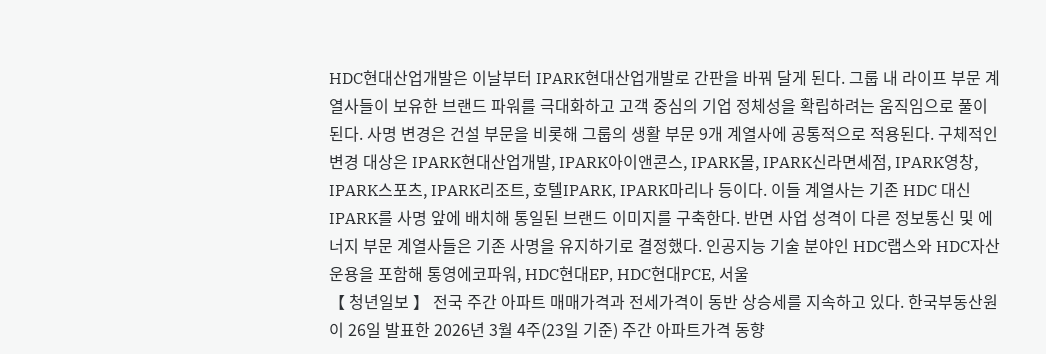HDC현대산업개발은 이날부터 IPARK현대산업개발로 간판을 바꿔 달게 된다. 그룹 내 라이프 부문 계열사들이 보유한 브랜드 파워를 극대화하고 고객 중심의 기업 정체성을 확립하려는 움직임으로 풀이된다. 사명 변경은 건설 부문을 비롯해 그룹의 생활 부문 9개 계열사에 공통적으로 적용된다. 구체적인 변경 대상은 IPARK현대산업개발, IPARK아이앤콘스, IPARK몰, IPARK신라면세점, IPARK영창, IPARK스포츠, IPARK리조트, 호텔IPARK, IPARK마리나 등이다. 이들 계열사는 기존 HDC 대신 IPARK를 사명 앞에 배치해 통일된 브랜드 이미지를 구축한다. 반면 사업 성격이 다른 정보통신 및 에너지 부문 계열사들은 기존 사명을 유지하기로 결정했다. 인공지능 기술 분야인 HDC랩스와 HDC자산운용을 포함해 통영에코파워, HDC현대EP, HDC현대PCE, 서울
【 청년일보 】 전국 주간 아파트 매매가격과 전세가격이 동반 상승세를 지속하고 있다. 한국부동산원이 26일 발표한 2026년 3월 4주(23일 기준) 주간 아파트가격 동향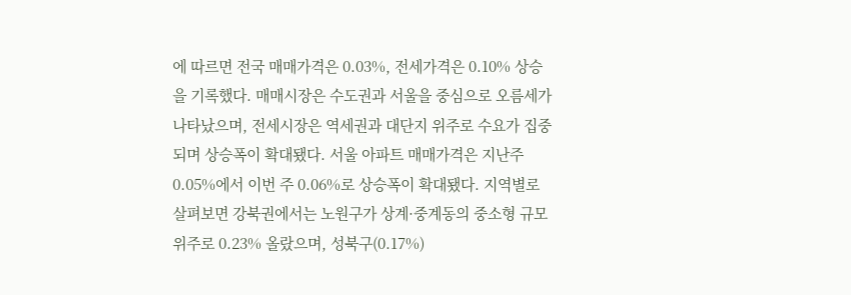에 따르면 전국 매매가격은 0.03%, 전세가격은 0.10% 상승을 기록했다. 매매시장은 수도권과 서울을 중심으로 오름세가 나타났으며, 전세시장은 역세권과 대단지 위주로 수요가 집중되며 상승폭이 확대됐다. 서울 아파트 매매가격은 지난주 0.05%에서 이번 주 0.06%로 상승폭이 확대됐다. 지역별로 살펴보면 강북권에서는 노원구가 상계·중계동의 중소형 규모 위주로 0.23% 올랐으며, 성북구(0.17%)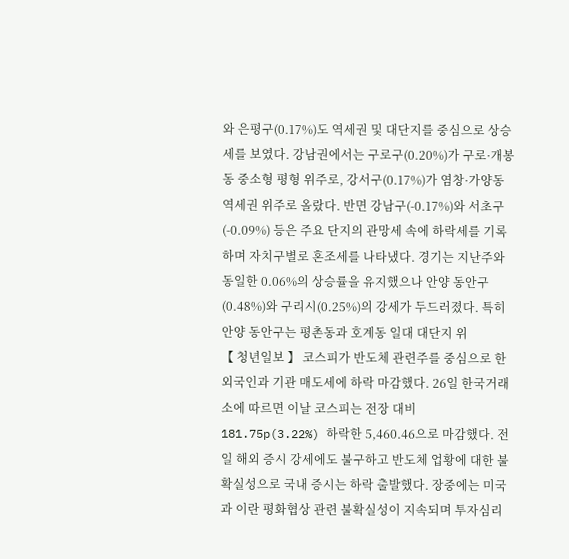와 은평구(0.17%)도 역세권 및 대단지를 중심으로 상승세를 보였다. 강남권에서는 구로구(0.20%)가 구로·개봉동 중소형 평형 위주로, 강서구(0.17%)가 염창·가양동 역세권 위주로 올랐다. 반면 강남구(-0.17%)와 서초구(-0.09%) 등은 주요 단지의 관망세 속에 하락세를 기록하며 자치구별로 혼조세를 나타냈다. 경기는 지난주와 동일한 0.06%의 상승률을 유지했으나 안양 동안구(0.48%)와 구리시(0.25%)의 강세가 두드러졌다. 특히 안양 동안구는 평촌동과 호계동 일대 대단지 위
【 청년일보 】 코스피가 반도체 관련주를 중심으로 한 외국인과 기관 매도세에 하락 마감했다. 26일 한국거래소에 따르면 이날 코스피는 전장 대비 181.75p(3.22%) 하락한 5,460.46으로 마감했다. 전일 해외 증시 강세에도 불구하고 반도체 업황에 대한 불확실성으로 국내 증시는 하락 출발했다. 장중에는 미국과 이란 평화협상 관련 불확실성이 지속되며 투자심리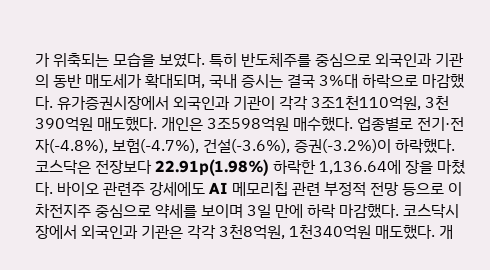가 위축되는 모습을 보였다. 특히 반도체주를 중심으로 외국인과 기관의 동반 매도세가 확대되며, 국내 증시는 결국 3%대 하락으로 마감했다. 유가증권시장에서 외국인과 기관이 각각 3조1천110억원, 3천390억원 매도했다. 개인은 3조598억원 매수했다. 업종별로 전기·전자(-4.8%), 보험(-4.7%), 건설(-3.6%), 증권(-3.2%)이 하락했다. 코스닥은 전장보다 22.91p(1.98%) 하락한 1,136.64에 장을 마쳤다. 바이오 관련주 강세에도 AI 메모리칩 관련 부정적 전망 등으로 이차전지주 중심으로 약세를 보이며 3일 만에 하락 마감했다. 코스닥시장에서 외국인과 기관은 각각 3천8억원, 1천340억원 매도했다. 개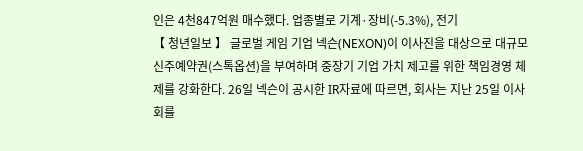인은 4천847억원 매수했다. 업종별로 기계·장비(-5.3%), 전기
【 청년일보 】 글로벌 게임 기업 넥슨(NEXON)이 이사진을 대상으로 대규모 신주예약권(스톡옵션)을 부여하며 중장기 기업 가치 제고를 위한 책임경영 체제를 강화한다. 26일 넥슨이 공시한 IR자료에 따르면, 회사는 지난 25일 이사회를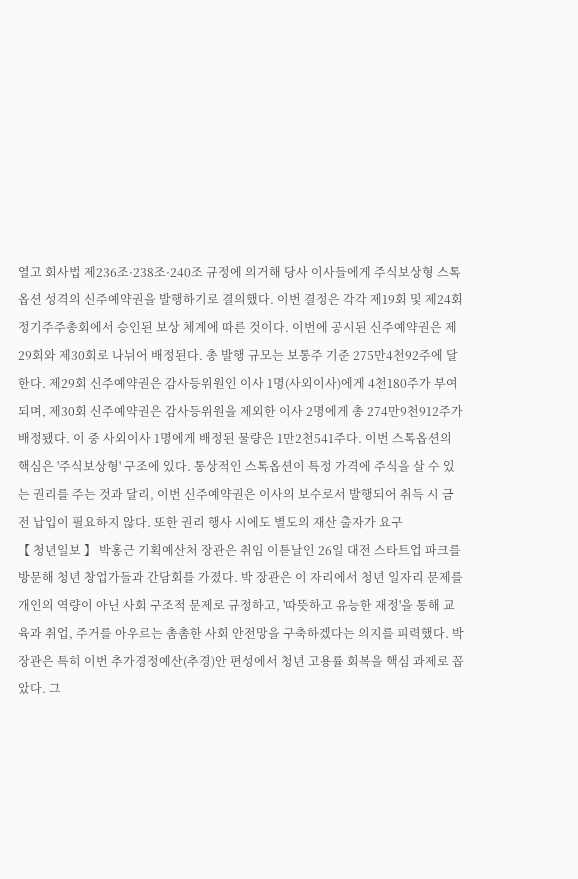열고 회사법 제236조·238조·240조 규정에 의거해 당사 이사들에게 주식보상형 스톡옵션 성격의 신주예약권을 발행하기로 결의했다. 이번 결정은 각각 제19회 및 제24회 정기주주총회에서 승인된 보상 체계에 따른 것이다. 이번에 공시된 신주예약권은 제29회와 제30회로 나뉘어 배정된다. 총 발행 규모는 보통주 기준 275만4천92주에 달한다. 제29회 신주예약권은 감사등위원인 이사 1명(사외이사)에게 4천180주가 부여되며, 제30회 신주예약권은 감사등위원을 제외한 이사 2명에게 총 274만9천912주가 배정됐다. 이 중 사외이사 1명에게 배정된 물량은 1만2천541주다. 이번 스톡옵션의 핵심은 '주식보상형' 구조에 있다. 통상적인 스톡옵션이 특정 가격에 주식을 살 수 있는 권리를 주는 것과 달리, 이번 신주예약권은 이사의 보수로서 발행되어 취득 시 금전 납입이 필요하지 않다. 또한 권리 행사 시에도 별도의 재산 출자가 요구
【 청년일보 】 박홍근 기획예산처 장관은 취임 이튿날인 26일 대전 스타트업 파크를 방문해 청년 창업가들과 간담회를 가졌다. 박 장관은 이 자리에서 청년 일자리 문제를 개인의 역량이 아닌 사회 구조적 문제로 규정하고, '따뜻하고 유능한 재정'을 통해 교육과 취업, 주거를 아우르는 촘촘한 사회 안전망을 구축하겠다는 의지를 피력했다. 박 장관은 특히 이번 추가경정예산(추경)안 편성에서 청년 고용률 회복을 핵심 과제로 꼽았다. 그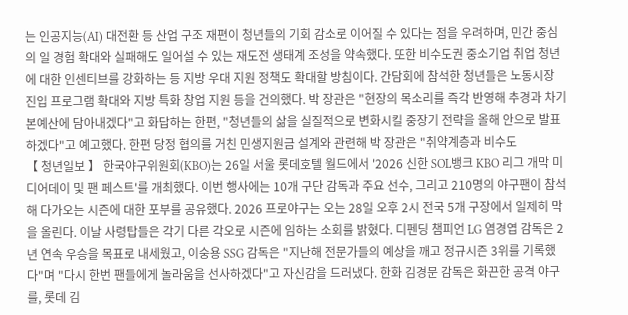는 인공지능(AI) 대전환 등 산업 구조 재편이 청년들의 기회 감소로 이어질 수 있다는 점을 우려하며, 민간 중심의 일 경험 확대와 실패해도 일어설 수 있는 재도전 생태계 조성을 약속했다. 또한 비수도권 중소기업 취업 청년에 대한 인센티브를 강화하는 등 지방 우대 지원 정책도 확대할 방침이다. 간담회에 참석한 청년들은 노동시장 진입 프로그램 확대와 지방 특화 창업 지원 등을 건의했다. 박 장관은 "현장의 목소리를 즉각 반영해 추경과 차기 본예산에 담아내겠다"고 화답하는 한편, "청년들의 삶을 실질적으로 변화시킬 중장기 전략을 올해 안으로 발표하겠다"고 예고했다. 한편 당정 협의를 거친 민생지원금 설계와 관련해 박 장관은 "취약계층과 비수도
【 청년일보 】 한국야구위원회(KBO)는 26일 서울 롯데호텔 월드에서 '2026 신한 SOL뱅크 KBO 리그 개막 미디어데이 및 팬 페스트'를 개최했다. 이번 행사에는 10개 구단 감독과 주요 선수, 그리고 210명의 야구팬이 참석해 다가오는 시즌에 대한 포부를 공유했다. 2026 프로야구는 오는 28일 오후 2시 전국 5개 구장에서 일제히 막을 올린다. 이날 사령탑들은 각기 다른 각오로 시즌에 임하는 소회를 밝혔다. 디펜딩 챔피언 LG 염경엽 감독은 2년 연속 우승을 목표로 내세웠고, 이숭용 SSG 감독은 "지난해 전문가들의 예상을 깨고 정규시즌 3위를 기록했다"며 "다시 한번 팬들에게 놀라움을 선사하겠다"고 자신감을 드러냈다. 한화 김경문 감독은 화끈한 공격 야구를, 롯데 김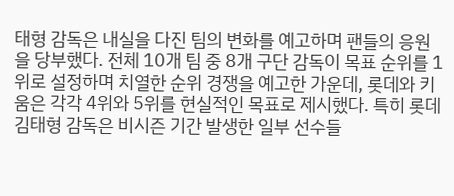태형 감독은 내실을 다진 팀의 변화를 예고하며 팬들의 응원을 당부했다. 전체 10개 팀 중 8개 구단 감독이 목표 순위를 1위로 설정하며 치열한 순위 경쟁을 예고한 가운데, 롯데와 키움은 각각 4위와 5위를 현실적인 목표로 제시했다. 특히 롯데 김태형 감독은 비시즌 기간 발생한 일부 선수들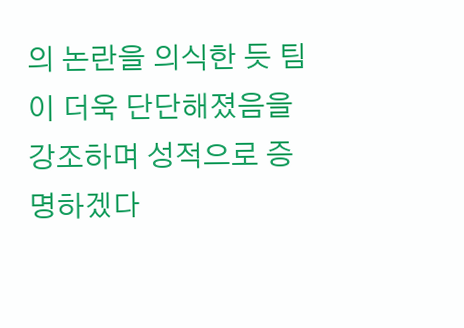의 논란을 의식한 듯 팀이 더욱 단단해졌음을 강조하며 성적으로 증명하겠다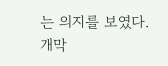는 의지를 보였다. 개막